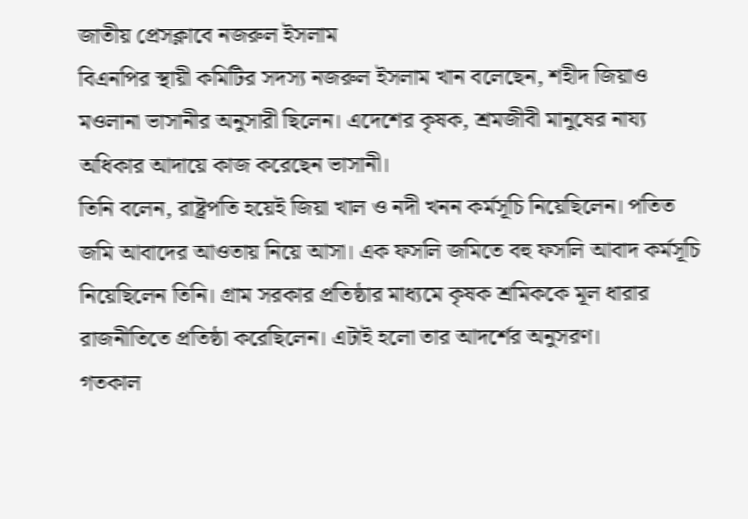জাতীয় প্রেসক্লাবে নজরুল ইসলাম
বিএনপির স্থায়ী কমিটির সদস্য নজরুল ইসলাম খান বলেছেন, শহীদ জিয়াও মওলানা ভাসানীর অনুসারী ছিলেন। এদেশের কৃষক, শ্রমজীবী মানুষের নায্য অধিকার আদায়ে কাজ করেছেন ভাসানী।
তিনি বলেন, রাষ্ট্রপতি হয়েই জিয়া খাল ও নদী খনন কর্মসূচি নিয়েছিলেন। পতিত জমি আবাদের আওতায় নিয়ে আসা। এক ফসলি জমিতে বহু ফসলি আবাদ কর্মসূচি নিয়েছিলেন তিনি। গ্রাম সরকার প্রতিষ্ঠার মাধ্যমে কৃষক শ্রমিককে মূল ধারার রাজনীতিতে প্রতিষ্ঠা করেছিলেন। এটাই হলো তার আদর্শের অনুসরণ।
গতকাল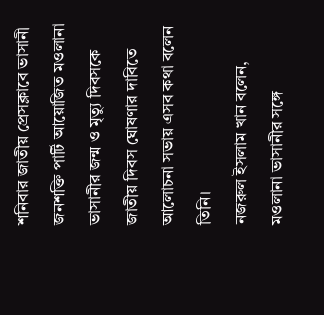শনিবার জাতীয় প্রেসক্লাবে ভাসানী জনশক্তি পার্টি আয়োজিত মওলানা ভাসানীর জন্ম ও মৃত্যু দিবসকে জাতীয় দিবস ঘোষণার দাবিতে আলোচনা সভায় এসব কথা বলেন তিনি।
নজরুল ইসলাম খান বলেন, মওলানা ভাসানীর সঙ্গে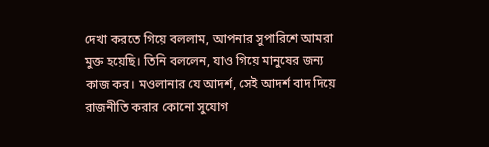দেখা করতে গিয়ে বললাম, আপনার সুপারিশে আমরা মুক্ত হয়েছি। তিনি বললেন, যাও গিয়ে মানুষের জন্য কাজ কর। মওলানার যে আদর্শ, সেই আদর্শ বাদ দিয়ে রাজনীতি করার কোনো সুযোগ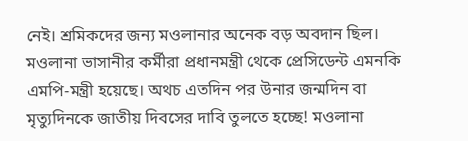নেই। শ্রমিকদের জন্য মওলানার অনেক বড় অবদান ছিল। মওলানা ভাসানীর কর্মীরা প্রধানমন্ত্রী থেকে প্রেসিডেন্ট এমনকি এমপি-মন্ত্রী হয়েছে। অথচ এতদিন পর উনার জন্মদিন বা মৃত্যুদিনকে জাতীয় দিবসের দাবি তুলতে হচ্ছে! মওলানা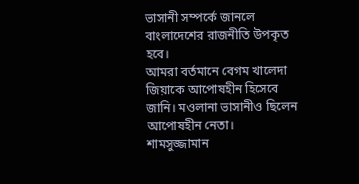ভাসানী সম্পর্কে জানলে বাংলাদেশের রাজনীতি উপকৃত হবে।
আমরা বর্তমানে বেগম খালেদা জিয়াকে আপোষহীন হিসেবে জানি। মওলানা ভাসানীও ছিলেন আপোষহীন নেতা।
শামসুজ্জামান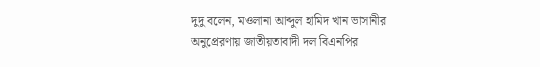দুদু বলেন, মওলানা আব্দুল হামিদ খান ভাসানীর অনুপ্রেরণায় জাতীয়তাবাদী দল বিএনপির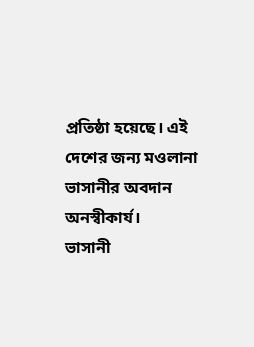প্রতিষ্ঠা হয়েছে। এই দেশের জন্য মওলানা ভাসানীর অবদান অনস্বীকার্য।
ভাসানী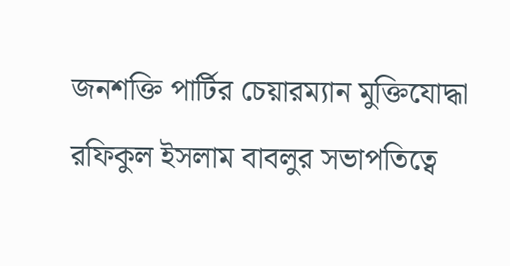জনশক্তি পার্টির চেয়ারম্যান মুক্তিযোদ্ধা রফিকুল ইসলাম বাবলুর সভাপতিত্বে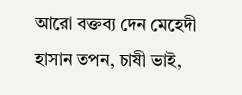আরো বক্তব্য দেন মেহেদী হাসান তপন, চাষী ভাই,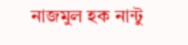নাজমুল হক নান্টু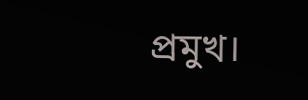প্রমুখ।